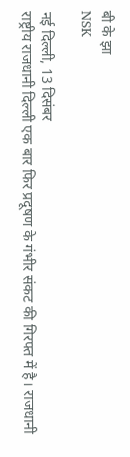बी के झा
NSK

नई दिल्ली, 13 दिसंबर
राष्ट्रीय राजधानी दिल्ली एक बार फिर प्रदूषण के गंभीर संकट की गिरफ्त में है। राजधानी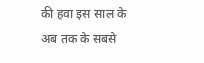की हवा इस साल के अब तक के सबसे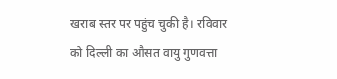खराब स्तर पर पहुंच चुकी है। रविवार को दिल्ली का औसत वायु गुणवत्ता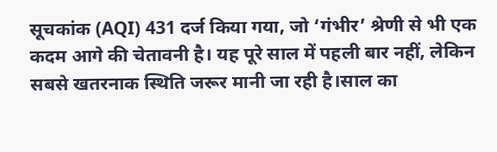सूचकांक (AQI) 431 दर्ज किया गया, जो ‘गंभीर’ श्रेणी से भी एक कदम आगे की चेतावनी है। यह पूरे साल में पहली बार नहीं, लेकिन सबसे खतरनाक स्थिति जरूर मानी जा रही है।साल का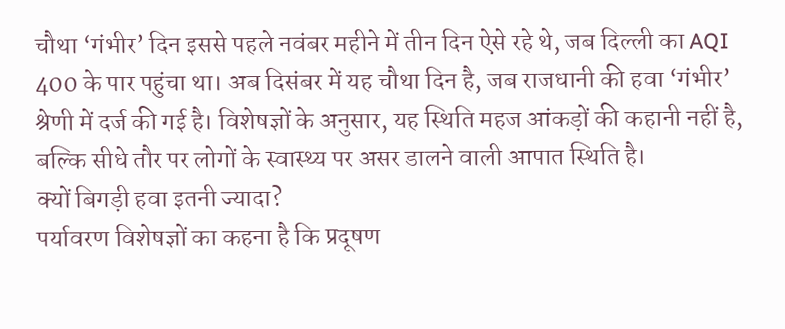चौथा ‘गंभीर’ दिन इससे पहले नवंबर महीने में तीन दिन ऐसे रहे थे, जब दिल्ली का AQI 400 के पार पहुंचा था। अब दिसंबर में यह चौथा दिन है, जब राजधानी की हवा ‘गंभीर’ श्रेणी में दर्ज की गई है। विशेषज्ञों के अनुसार, यह स्थिति महज आंकड़ों की कहानी नहीं है, बल्कि सीधे तौर पर लोगों के स्वास्थ्य पर असर डालने वाली आपात स्थिति है।
क्यों बिगड़ी हवा इतनी ज्यादा?
पर्यावरण विशेषज्ञों का कहना है कि प्रदूषण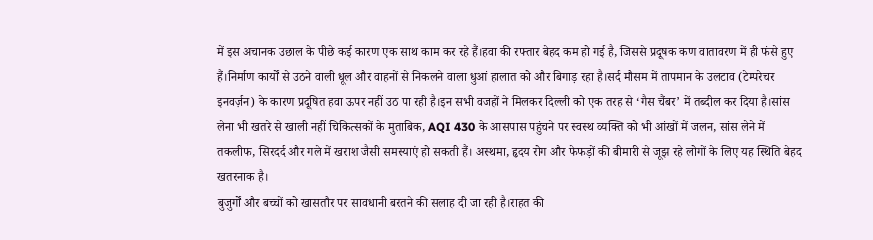में इस अचानक उछाल के पीछे कई कारण एक साथ काम कर रहे हैं।हवा की रफ्तार बेहद कम हो गई है, जिससे प्रदूषक कण वातावरण में ही फंसे हुए हैं।निर्माण कार्यों से उठने वाली धूल और वाहनों से निकलने वाला धुआं हालात को और बिगाड़ रहा है।सर्द मौसम में तापमान के उलटाव (टेम्परेचर इनवर्ज़न) के कारण प्रदूषित हवा ऊपर नहीं उठ पा रही है।इन सभी वजहों ने मिलकर दिल्ली को एक तरह से ‘गैस चैंबर’ में तब्दील कर दिया है।सांस लेना भी खतरे से खाली नहीं चिकित्सकों के मुताबिक, AQI 430 के आसपास पहुंचने पर स्वस्थ व्यक्ति को भी आंखों में जलन, सांस लेने में तकलीफ, सिरदर्द और गले में खराश जैसी समस्याएं हो सकती हैं। अस्थमा, हृदय रोग और फेफड़ों की बीमारी से जूझ रहे लोगों के लिए यह स्थिति बेहद खतरनाक है।
बुजुर्गों और बच्चों को खासतौर पर सावधानी बरतने की सलाह दी जा रही है।राहत की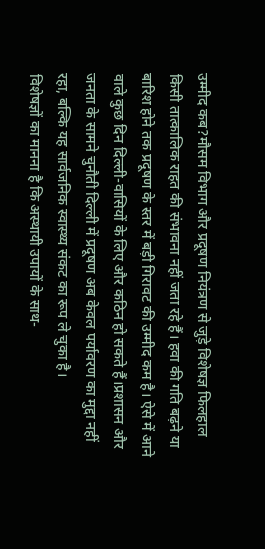उम्मीद कब?मौसम विभाग और प्रदूषण नियंत्रण से जुड़े विशेषज्ञ फिलहाल किसी तात्कालिक राहत की संभावना नहीं जता रहे हैं। हवा की गति बढ़ने या बारिश होने तक प्रदूषण के स्तर में बड़ी गिरावट की उम्मीद कम है। ऐसे में आने वाले कुछ दिन दिल्ली-वासियों के लिए और कठिन हो सकते हैं।प्रशासन और जनता के सामने चुनौती दिल्ली में प्रदूषण अब केवल पर्यावरण का मुद्दा नहीं रहा, बल्कि यह सार्वजनिक स्वास्थ्य संकट का रूप ले चुका है।
विशेषज्ञों का मानना है कि अस्थायी उपायों के साथ-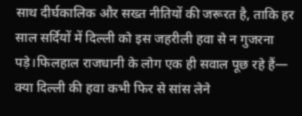साथ दीर्घकालिक और सख्त नीतियों की जरूरत है, ताकि हर साल सर्दियों में दिल्ली को इस जहरीली हवा से न गुजरना पड़े।फिलहाल राजधानी के लोग एक ही सवाल पूछ रहे हैं—
क्या दिल्ली की हवा कभी फिर से सांस लेने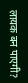लायक बन पाएगी?